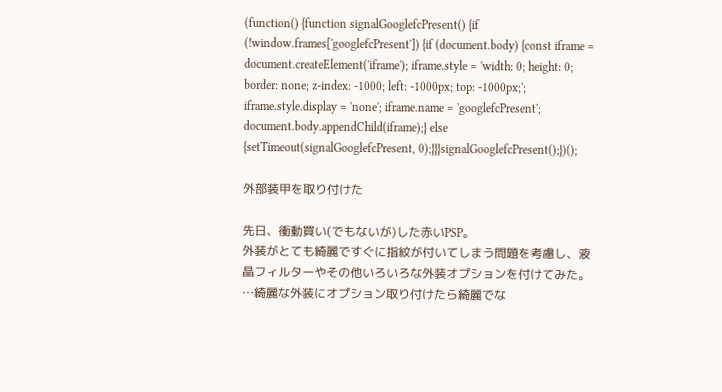(function() {function signalGooglefcPresent() {if (!window.frames['googlefcPresent']) {if (document.body) {const iframe = document.createElement('iframe'); iframe.style = 'width: 0; height: 0; border: none; z-index: -1000; left: -1000px; top: -1000px;'; iframe.style.display = 'none'; iframe.name = 'googlefcPresent'; document.body.appendChild(iframe);} else {setTimeout(signalGooglefcPresent, 0);}}}signalGooglefcPresent();})();

外部装甲を取り付けた

先日、衝動買い(でもないが)した赤いPSP。
外装がとても綺麗ですぐに指紋が付いてしまう問題を考慮し、液晶フィルターやその他いろいろな外装オプションを付けてみた。
…綺麗な外装にオプション取り付けたら綺麗でな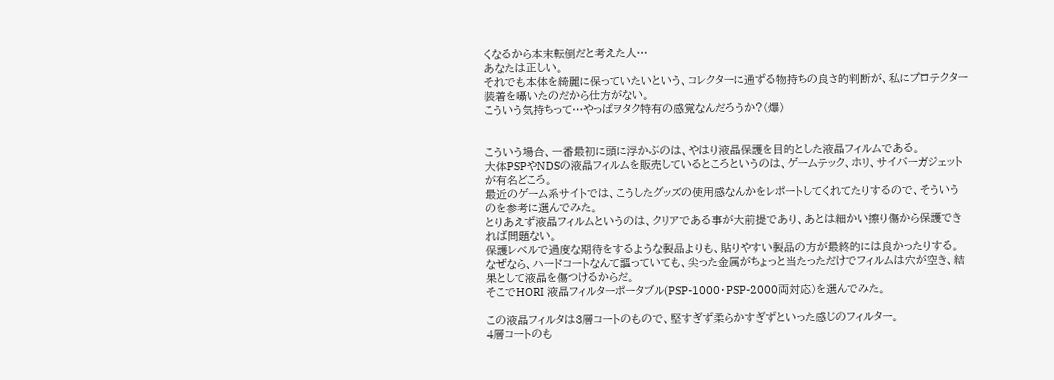くなるから本末転倒だと考えた人…
あなたは正しい。
それでも本体を綺麗に保っていたいという、コレクターに通ずる物持ちの良さ的判断が、私にプロテクター装着を囁いたのだから仕方がない。
こういう気持ちって…やっぱヲタク特有の感覚なんだろうか?(爆)


こういう場合、一番最初に頭に浮かぶのは、やはり液晶保護を目的とした液晶フィルムである。
大体PSPやNDSの液晶フィルムを販売しているところというのは、ゲームテック、ホリ、サイバーガジェットが有名どころ。
最近のゲーム系サイトでは、こうしたグッズの使用感なんかをレポートしてくれてたりするので、そういうのを参考に選んでみた。
とりあえず液晶フィルムというのは、クリアである事が大前提であり、あとは細かい擦り傷から保護できれば問題ない。
保護レベルで過度な期待をするような製品よりも、貼りやすい製品の方が最終的には良かったりする。
なぜなら、ハードコートなんて謳っていても、尖った金属がちょっと当たっただけでフィルムは穴が空き、結果として液晶を傷つけるからだ。
そこでHORI 液晶フィルターポータブル(PSP-1000・PSP-2000両対応)を選んでみた。

この液晶フィルタは3層コートのもので、堅すぎず柔らかすぎずといった感じのフィルター。
4層コートのも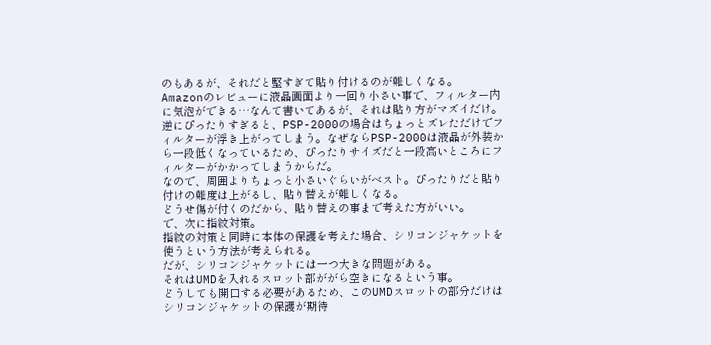のもあるが、それだと堅すぎて貼り付けるのが難しくなる。
Amazonのレビューに液晶画面より一回り小さい事で、フィルター内に気泡ができる…なんて書いてあるが、それは貼り方がマズイだけ。
逆にぴったりすぎると、PSP-2000の場合はちょっとズレただけでフィルターが浮き上がってしまう。なぜならPSP-2000は液晶が外装から一段低くなっているため、ぴったりサイズだと一段高いところにフィルターがかかってしまうからだ。
なので、周囲よりちょっと小さいぐらいがベスト。ぴったりだと貼り付けの難度は上がるし、貼り替えが難しくなる。
どうせ傷が付くのだから、貼り替えの事まで考えた方がいい。
で、次に指紋対策。
指紋の対策と同時に本体の保護を考えた場合、シリコンジャケットを使うという方法が考えられる。
だが、シリコンジャケットには一つ大きな問題がある。
それはUMDを入れるスロット部ががら空きになるという事。
どうしても開口する必要があるため、このUMDスロットの部分だけはシリコンジャケットの保護が期待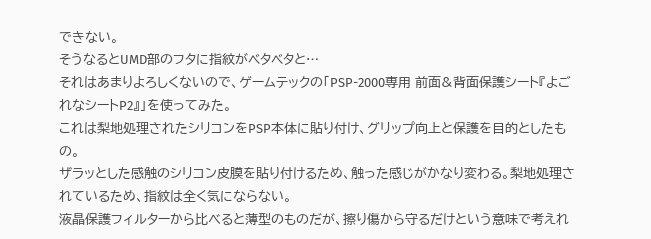できない。
そうなるとUMD部のフタに指紋がベタベタと…
それはあまりよろしくないので、ゲームテックの「PSP-2000専用 前面&背面保護シート『よごれなシートP2』」を使ってみた。
これは梨地処理されたシリコンをPSP本体に貼り付け、グリップ向上と保護を目的としたもの。
ザラッとした感触のシリコン皮膜を貼り付けるため、触った感じがかなり変わる。梨地処理されているため、指紋は全く気にならない。
液晶保護フィルターから比べると薄型のものだが、擦り傷から守るだけという意味で考えれ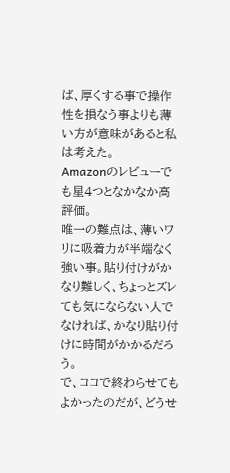ば、厚くする事で操作性を損なう事よりも薄い方が意味があると私は考えた。
Amazonのレビューでも星4つとなかなか高評価。
唯一の難点は、薄いワリに吸着力が半端なく強い事。貼り付けがかなり難しく、ちょっとズレても気にならない人でなければ、かなり貼り付けに時間がかかるだろう。
で、ココで終わらせてもよかったのだが、どうせ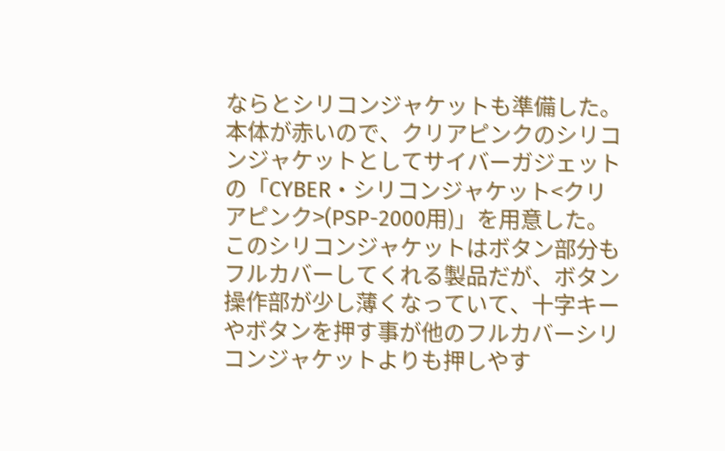ならとシリコンジャケットも準備した。
本体が赤いので、クリアピンクのシリコンジャケットとしてサイバーガジェットの「CYBER・シリコンジャケット<クリアピンク>(PSP-2000用)」を用意した。
このシリコンジャケットはボタン部分もフルカバーしてくれる製品だが、ボタン操作部が少し薄くなっていて、十字キーやボタンを押す事が他のフルカバーシリコンジャケットよりも押しやす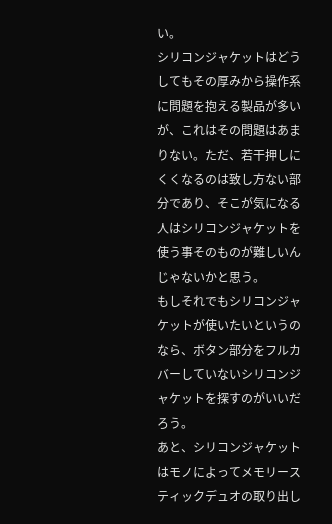い。
シリコンジャケットはどうしてもその厚みから操作系に問題を抱える製品が多いが、これはその問題はあまりない。ただ、若干押しにくくなるのは致し方ない部分であり、そこが気になる人はシリコンジャケットを使う事そのものが難しいんじゃないかと思う。
もしそれでもシリコンジャケットが使いたいというのなら、ボタン部分をフルカバーしていないシリコンジャケットを探すのがいいだろう。
あと、シリコンジャケットはモノによってメモリースティックデュオの取り出し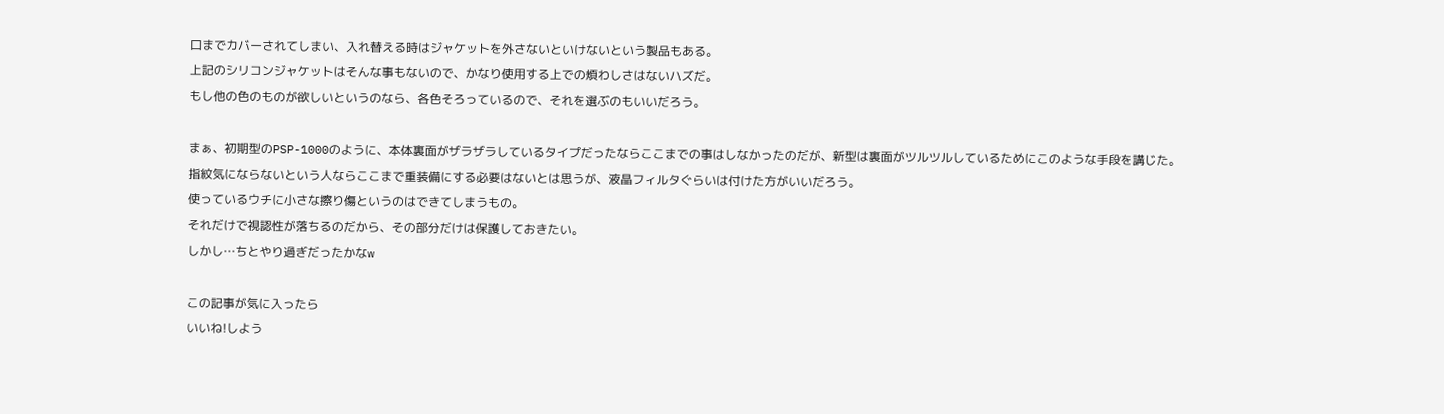口までカバーされてしまい、入れ替える時はジャケットを外さないといけないという製品もある。
上記のシリコンジャケットはそんな事もないので、かなり使用する上での煩わしさはないハズだ。
もし他の色のものが欲しいというのなら、各色そろっているので、それを選ぶのもいいだろう。

まぁ、初期型のPSP-1000のように、本体裏面がザラザラしているタイプだったならここまでの事はしなかったのだが、新型は裏面がツルツルしているためにこのような手段を講じた。
指紋気にならないという人ならここまで重装備にする必要はないとは思うが、液晶フィルタぐらいは付けた方がいいだろう。
使っているウチに小さな擦り傷というのはできてしまうもの。
それだけで視認性が落ちるのだから、その部分だけは保護しておきたい。
しかし…ちとやり過ぎだったかなw

この記事が気に入ったら
いいね!しよう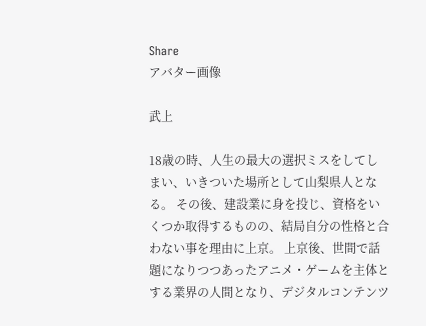Share
アバター画像

武上

18歳の時、人生の最大の選択ミスをしてしまい、いきついた場所として山梨県人となる。 その後、建設業に身を投じ、資格をいくつか取得するものの、結局自分の性格と合わない事を理由に上京。 上京後、世間で話題になりつつあったアニメ・ゲームを主体とする業界の人間となり、デジタルコンテンツ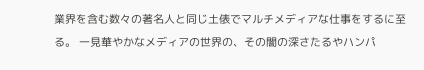業界を含む数々の著名人と同じ土俵でマルチメディアな仕事をするに至る。 一見華やかなメディアの世界の、その闇の深さたるやハンパ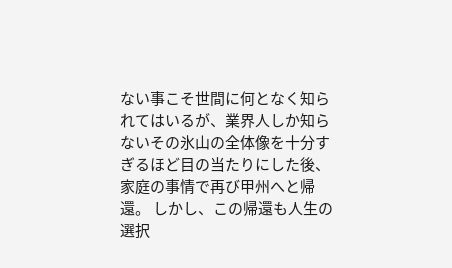ない事こそ世間に何となく知られてはいるが、業界人しか知らないその氷山の全体像を十分すぎるほど目の当たりにした後、家庭の事情で再び甲州へと帰還。 しかし、この帰還も人生の選択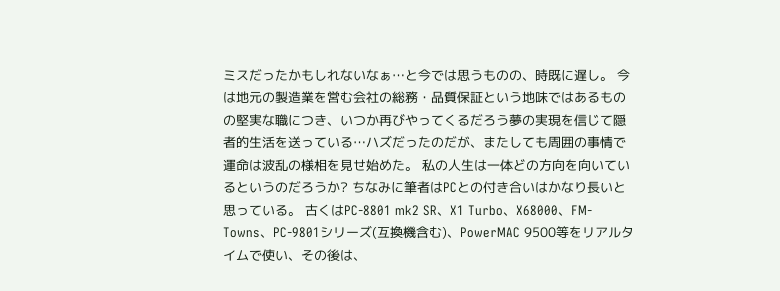ミスだったかもしれないなぁ…と今では思うものの、時既に遅し。 今は地元の製造業を営む会社の総務・品質保証という地味ではあるものの堅実な職につき、いつか再びやってくるだろう夢の実現を信じて隠者的生活を送っている…ハズだったのだが、またしても周囲の事情で運命は波乱の様相を見せ始めた。 私の人生は一体どの方向を向いているというのだろうか? ちなみに筆者はPCとの付き合いはかなり長いと思っている。 古くはPC-8801 mk2 SR、X1 Turbo、X68000、FM-Towns、PC-9801シリーズ(互換機含む)、PowerMAC 9500等をリアルタイムで使い、その後は、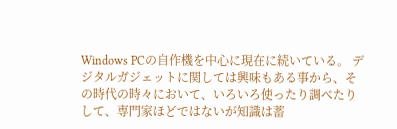Windows PCの自作機を中心に現在に続いている。 デジタルガジェットに関しては興味もある事から、その時代の時々において、いろいろ使ったり調べたりして、専門家ほどではないが知識は蓄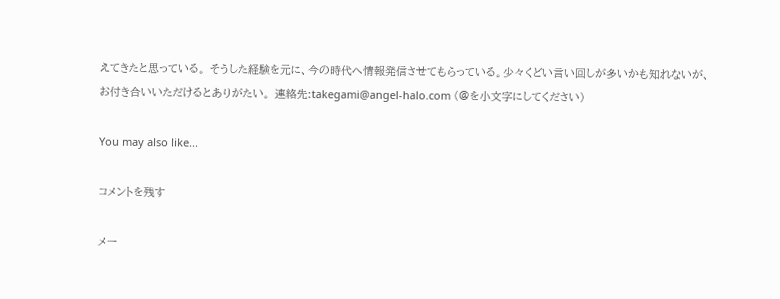えてきたと思っている。 そうした経験を元に、今の時代へ情報発信させてもらっている。少々くどい言い回しが多いかも知れないが、お付き合いいただけるとありがたい。 連絡先:takegami@angel-halo.com (@を小文字にしてください)

You may also like...

コメントを残す

メー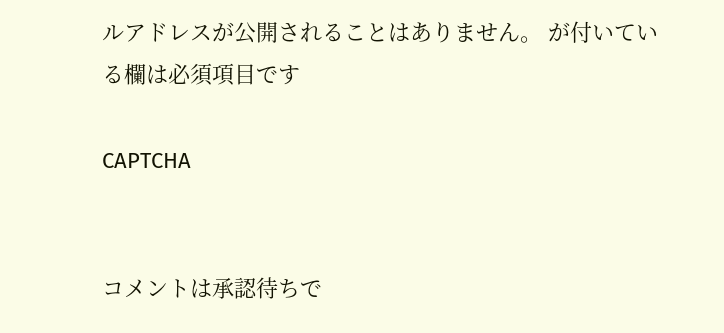ルアドレスが公開されることはありません。 が付いている欄は必須項目です

CAPTCHA


コメントは承認待ちで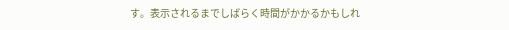す。表示されるまでしばらく時間がかかるかもしれ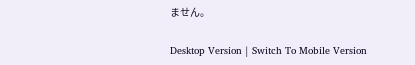ません。

Desktop Version | Switch To Mobile Version